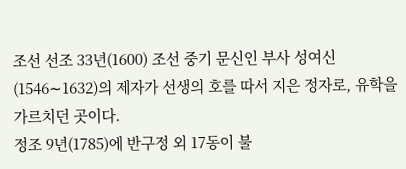조선 선조 33년(1600) 조선 중기 문신인 부사 성여신(1546∼1632)의 제자가 선생의 호를 따서 지은 정자로, 유학을 가르치던 곳이다.
정조 9년(1785)에 반구정 외 17동이 불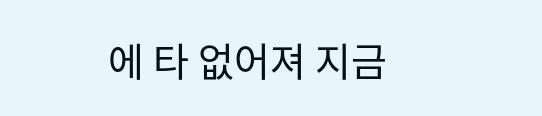에 타 없어져 지금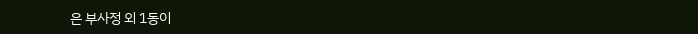은 부사정 외 1동이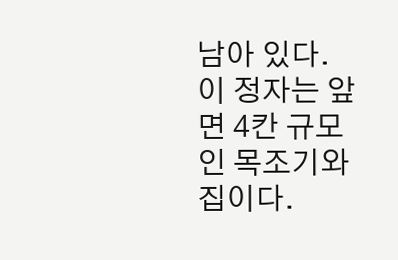남아 있다.
이 정자는 앞면 4칸 규모인 목조기와집이다.